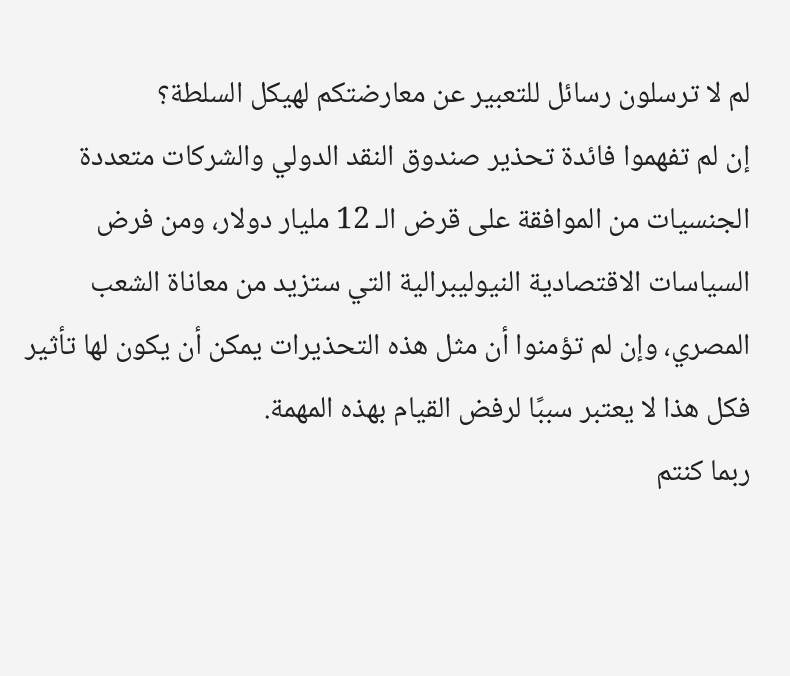لم لا ترسلون رسائل للتعبير عن معارضتكم لهيكل السلطة؟
إن لم تفهموا فائدة تحذير صندوق النقد الدولي والشركات متعددة الجنسيات من الموافقة على قرض الـ 12 مليار دولار، ومن فرض السياسات الاقتصادية النيوليبرالية التي ستزيد من معاناة الشعب المصري، وإن لم تؤمنوا أن مثل هذه التحذيرات يمكن أن يكون لها تأثير فكل هذا لا يعتبر سببًا لرفض القيام بهذه المهمة.
ربما كنتم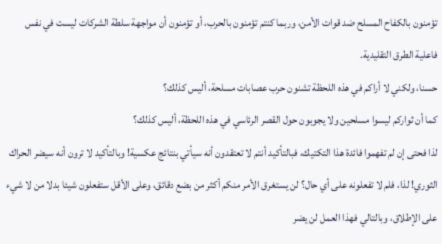تؤمنون بالكفاح المسلح ضد قوات الأمن، وربما كنتم تؤمنون بالحرب، أو تؤمنون أن مواجهة سلطة الشركات ليست في نفس فاعلية الطرق التقليدية.
حسنا، ولكني لا أراكم في هذه اللحظة تشنون حرب عصابات مسلحة، أليس كذلك؟
كما أن ثواركم ليسوا مسلحين ولا يجوبون حول القصر الرئاسي في هذه اللحظة، أليس كذلك؟
لذا فحتى إن لم تفهموا فائدة هذا التكتيك، فبالتأكيد أنتم لا تعتقدون أنه سيأتي بنتائج عكسية! وبالتأكيد لا ترون أنه سيضر الحراك الثوري! لذا، فلم لا تفعلونه على أي حال؟ لن يستغرق الأمر منكم أكثر من بضع دقائق، وعلى الأقل ستفعلون شيئا بدلا من لا شيء على الإطلاق، وبالتالي فهذا العمل لن يضر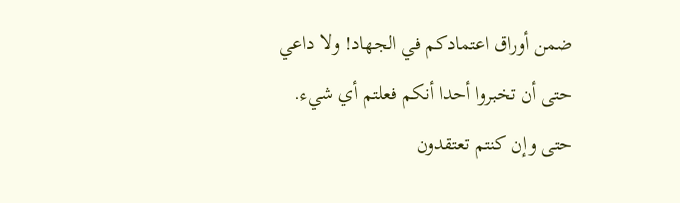ضمن أوراق اعتمادكم في الجهاد! ولا داعي حتى أن تخبروا أحدا أنكم فعلتم أي شيء.
حتى وإن كنتم تعتقدون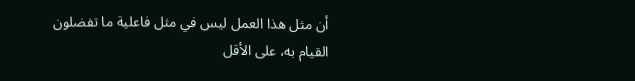أن مثل هذا العمل ليس في مثل فاعلية ما تفضلون القيام به، على الأقل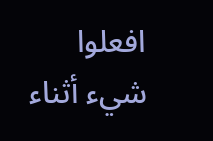افعلوا شيء أثناء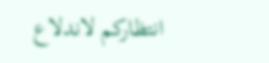انتظاركم لاندلاع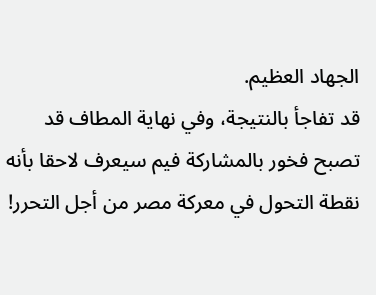الجهاد العظيم.
قد تفاجأ بالنتيجة، وفي نهاية المطاف قد تصبح فخور بالمشاركة فيم سيعرف لاحقا بأنه نقطة التحول في معركة مصر من أجل التحرر!